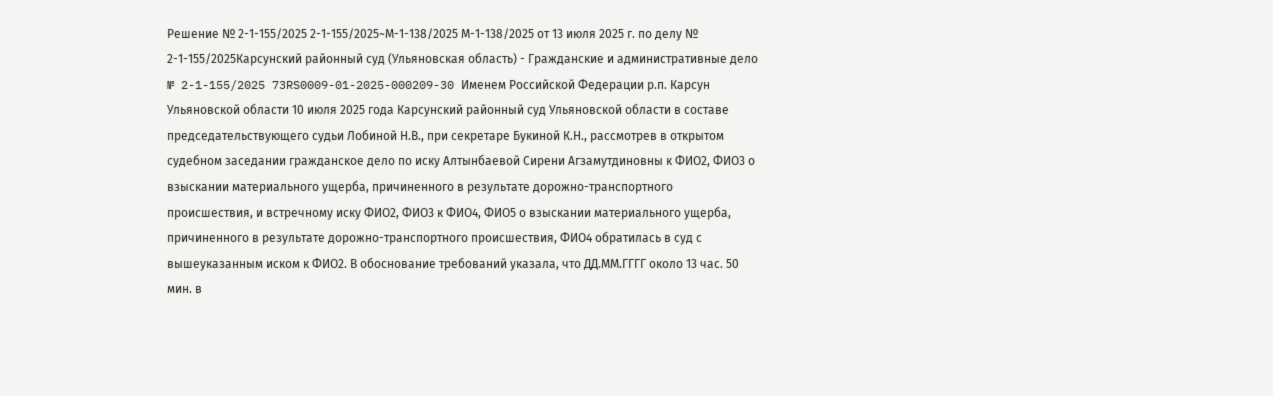Решение № 2-1-155/2025 2-1-155/2025~М-1-138/2025 М-1-138/2025 от 13 июля 2025 г. по делу № 2-1-155/2025Карсунский районный суд (Ульяновская область) - Гражданские и административные дело № 2-1-155/2025 73RS0009-01-2025-000209-30 Именем Российской Федерации р.п. Карсун Ульяновской области 10 июля 2025 года Карсунский районный суд Ульяновской области в составе председательствующего судьи Лобиной Н.В., при секретаре Букиной К.Н., рассмотрев в открытом судебном заседании гражданское дело по иску Алтынбаевой Сирени Агзамутдиновны к ФИО2, ФИО3 о взыскании материального ущерба, причиненного в результате дорожно-транспортного происшествия, и встречному иску ФИО2, ФИО3 к ФИО4, ФИО5 о взыскании материального ущерба, причиненного в результате дорожно-транспортного происшествия, ФИО4 обратилась в суд с вышеуказанным иском к ФИО2. В обоснование требований указала, что ДД.ММ.ГГГГ около 13 час. 50 мин. в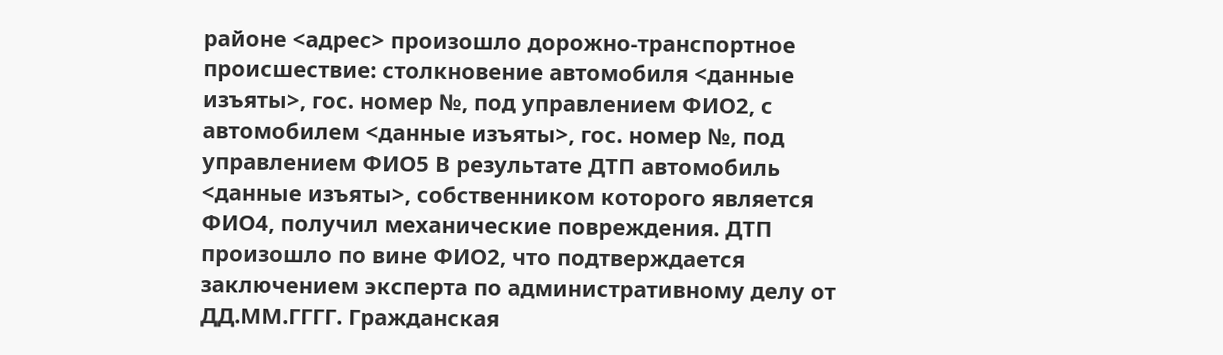районе <адрес> произошло дорожно-транспортное происшествие: столкновение автомобиля <данные изъяты>, гос. номер №, под управлением ФИО2, с автомобилем <данные изъяты>, гос. номер №, под управлением ФИО5 В результате ДТП автомобиль <данные изъяты>, собственником которого является ФИО4, получил механические повреждения. ДТП произошло по вине ФИО2, что подтверждается заключением эксперта по административному делу от ДД.ММ.ГГГГ. Гражданская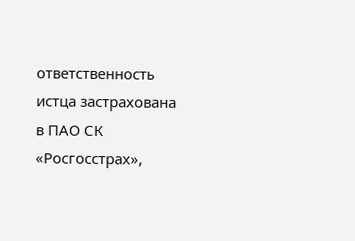ответственность истца застрахована в ПАО СК «Росгосстрах»,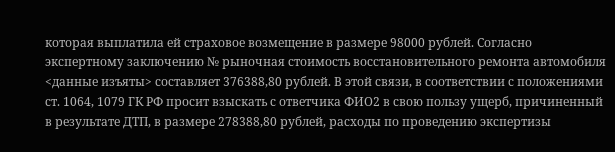которая выплатила ей страховое возмещение в размере 98000 рублей. Согласно экспертному заключению № рыночная стоимость восстановительного ремонта автомобиля <данные изъяты> составляет 376388,80 рублей. В этой связи, в соответствии с положениями ст. 1064, 1079 ГК РФ просит взыскать с ответчика ФИО2 в свою пользу ущерб, причиненный в результате ДТП, в размере 278388,80 рублей, расходы по проведению экспертизы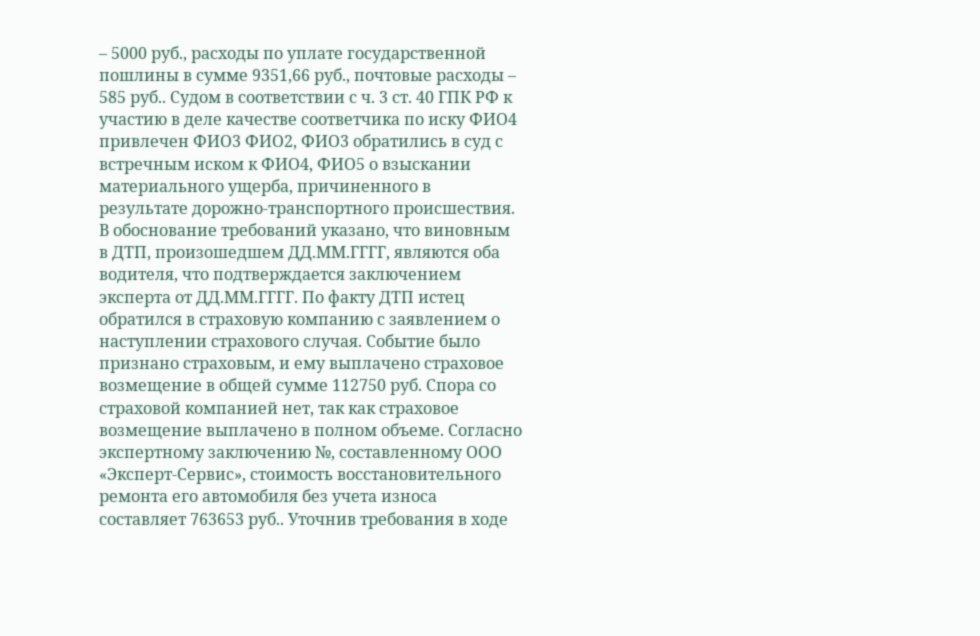– 5000 руб., расходы по уплате государственной пошлины в сумме 9351,66 руб., почтовые расходы – 585 руб.. Судом в соответствии с ч. 3 ст. 40 ГПК РФ к участию в деле качестве соответчика по иску ФИО4 привлечен ФИО3 ФИО2, ФИО3 обратились в суд с встречным иском к ФИО4, ФИО5 о взыскании материального ущерба, причиненного в результате дорожно-транспортного происшествия. В обоснование требований указано, что виновным в ДТП, произошедшем ДД.ММ.ГГГГ, являются оба водителя, что подтверждается заключением эксперта от ДД.ММ.ГГГГ. По факту ДТП истец обратился в страховую компанию с заявлением о наступлении страхового случая. Событие было признано страховым, и ему выплачено страховое возмещение в общей сумме 112750 руб. Спора со страховой компанией нет, так как страховое возмещение выплачено в полном объеме. Согласно экспертному заключению №, составленному ООО «Эксперт-Сервис», стоимость восстановительного ремонта его автомобиля без учета износа составляет 763653 руб.. Уточнив требования в ходе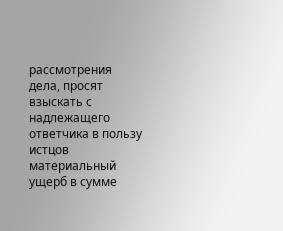рассмотрения дела, просят взыскать с надлежащего ответчика в пользу истцов материальный ущерб в сумме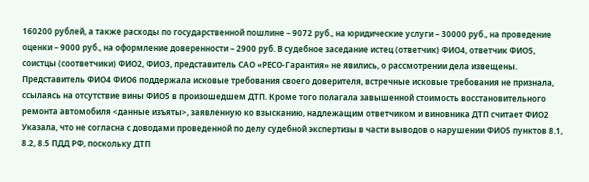160200 рублей, а также расходы по государственной пошлине – 9072 руб., на юридические услуги – 30000 руб., на проведение оценки – 9000 руб., на оформление доверенности – 2900 руб. В судебное заседание истец (ответчик) ФИО4, ответчик ФИО5, соистцы (соответчики) ФИО2, ФИО3, представитель САО «РЕСО-Гарантия» не явились, о рассмотрении дела извещены. Представитель ФИО4 ФИО6 поддержала исковые требования своего доверителя, встречные исковые требования не признала, ссылаясь на отсутствие вины ФИО5 в произошедшем ДТП. Кроме того полагала завышенной стоимость восстановительного ремонта автомобиля <данные изъяты>, заявленную ко взысканию, надлежащим ответчиком и виновника ДТП считает ФИО2 Указала, что не согласна с доводами проведенной по делу судебной экспертизы в части выводов о нарушении ФИО5 пунктов 8.1, 8.2, 8.5 ПДД РФ, поскольку ДТП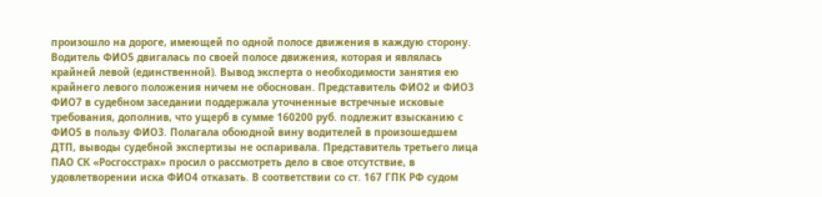произошло на дороге, имеющей по одной полосе движения в каждую сторону. Водитель ФИО5 двигалась по своей полосе движения, которая и являлась крайней левой (единственной). Вывод эксперта о необходимости занятия ею крайнего левого положения ничем не обоснован. Представитель ФИО2 и ФИО3 ФИО7 в судебном заседании поддержала уточненные встречные исковые требования, дополнив, что ущерб в сумме 160200 руб. подлежит взысканию с ФИО5 в пользу ФИО3. Полагала обоюдной вину водителей в произошедшем ДТП, выводы судебной экспертизы не оспаривала. Представитель третьего лица ПАО СК «Росгосстрах» просил о рассмотреть дело в свое отсутствие, в удовлетворении иска ФИО4 отказать. В соответствии со ст. 167 ГПК РФ судом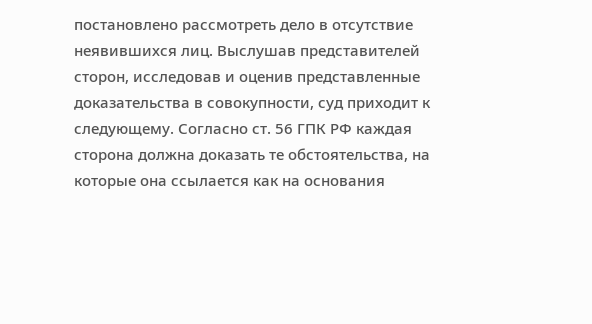постановлено рассмотреть дело в отсутствие неявившихся лиц. Выслушав представителей сторон, исследовав и оценив представленные доказательства в совокупности, суд приходит к следующему. Согласно ст. 56 ГПК РФ каждая сторона должна доказать те обстоятельства, на которые она ссылается как на основания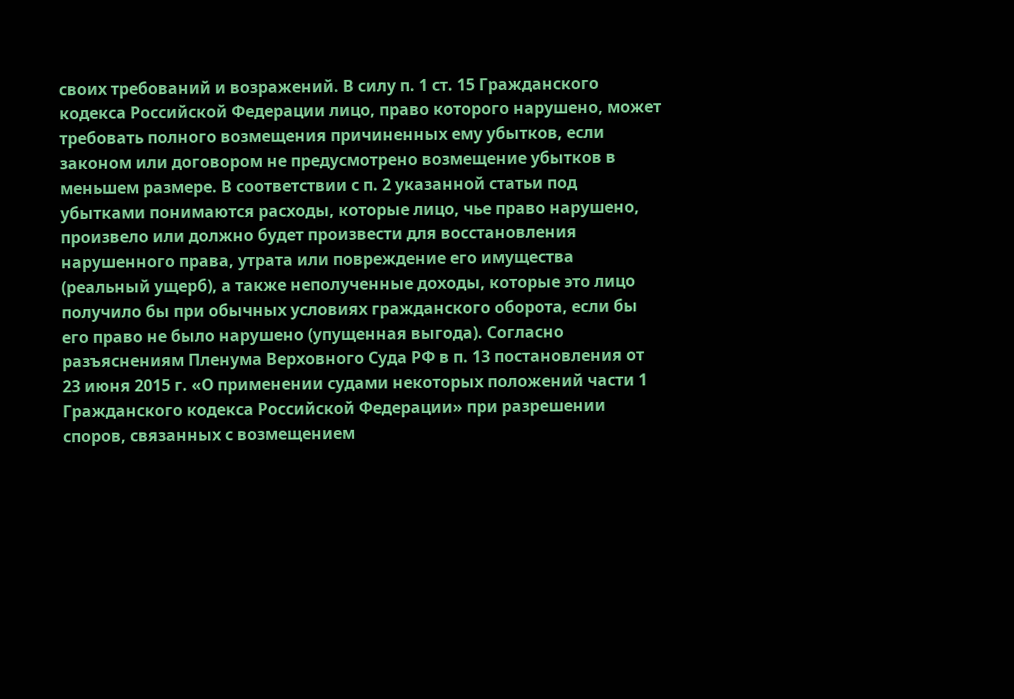своих требований и возражений. В силу п. 1 ст. 15 Гражданского кодекса Российской Федерации лицо, право которого нарушено, может требовать полного возмещения причиненных ему убытков, если законом или договором не предусмотрено возмещение убытков в меньшем размере. В соответствии с п. 2 указанной статьи под убытками понимаются расходы, которые лицо, чье право нарушено, произвело или должно будет произвести для восстановления нарушенного права, утрата или повреждение его имущества (реальный ущерб), а также неполученные доходы, которые это лицо получило бы при обычных условиях гражданского оборота, если бы его право не было нарушено (упущенная выгода). Согласно разъяснениям Пленума Верховного Суда РФ в п. 13 постановления от 23 июня 2015 г. «О применении судами некоторых положений части 1 Гражданского кодекса Российской Федерации» при разрешении споров, связанных с возмещением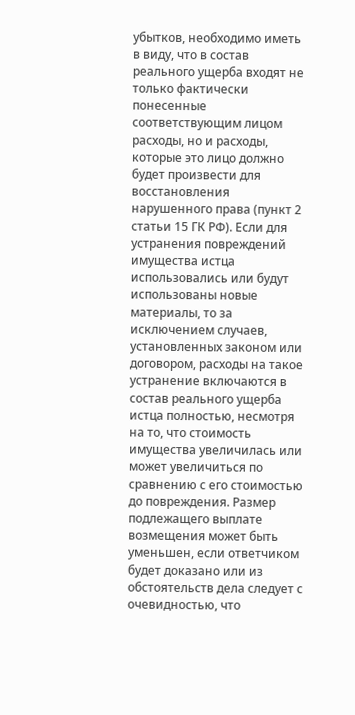убытков, необходимо иметь в виду, что в состав реального ущерба входят не только фактически понесенные соответствующим лицом расходы, но и расходы, которые это лицо должно будет произвести для восстановления нарушенного права (пункт 2 статьи 15 ГК РФ). Если для устранения повреждений имущества истца использовались или будут использованы новые материалы, то за исключением случаев, установленных законом или договором, расходы на такое устранение включаются в состав реального ущерба истца полностью, несмотря на то, что стоимость имущества увеличилась или может увеличиться по сравнению с его стоимостью до повреждения. Размер подлежащего выплате возмещения может быть уменьшен, если ответчиком будет доказано или из обстоятельств дела следует с очевидностью, что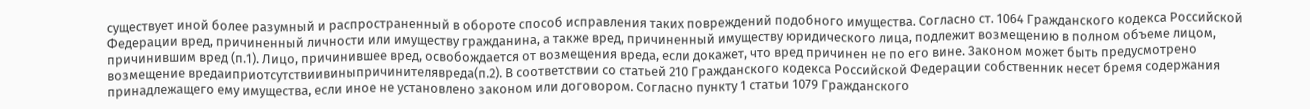существует иной более разумный и распространенный в обороте способ исправления таких повреждений подобного имущества. Согласно ст. 1064 Гражданского кодекса Российской Федерации вред, причиненный личности или имуществу гражданина, а также вред, причиненный имуществу юридического лица, подлежит возмещению в полном объеме лицом, причинившим вред (п.1). Лицо, причинившее вред, освобождается от возмещения вреда, если докажет, что вред причинен не по его вине. Законом может быть предусмотрено возмещение вредаиприотсутствиивиныпричинителявреда(п.2). В соответствии со статьей 210 Гражданского кодекса Российской Федерации собственник несет бремя содержания принадлежащего ему имущества, если иное не установлено законом или договором. Согласно пункту 1 статьи 1079 Гражданского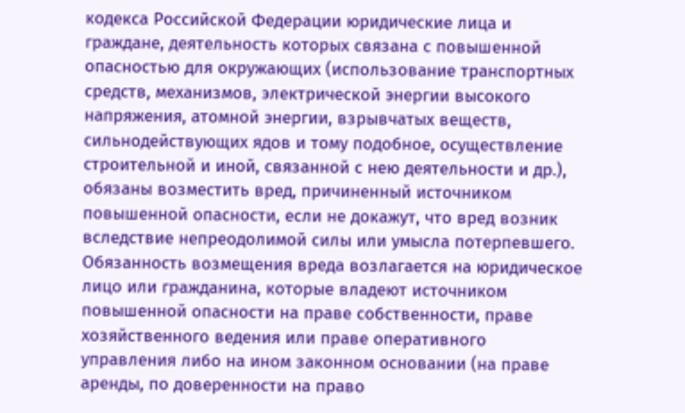кодекса Российской Федерации юридические лица и граждане, деятельность которых связана с повышенной опасностью для окружающих (использование транспортных средств, механизмов, электрической энергии высокого напряжения, атомной энергии, взрывчатых веществ, сильнодействующих ядов и тому подобное, осуществление строительной и иной, связанной с нею деятельности и др.), обязаны возместить вред, причиненный источником повышенной опасности, если не докажут, что вред возник вследствие непреодолимой силы или умысла потерпевшего. Обязанность возмещения вреда возлагается на юридическое лицо или гражданина, которые владеют источником повышенной опасности на праве собственности, праве хозяйственного ведения или праве оперативного управления либо на ином законном основании (на праве аренды, по доверенности на право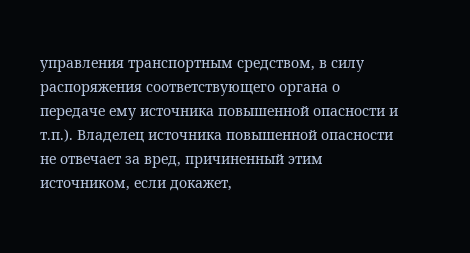управления транспортным средством, в силу распоряжения соответствующего органа о передаче ему источника повышенной опасности и т.п.). Владелец источника повышенной опасности не отвечает за вред, причиненный этим источником, если докажет,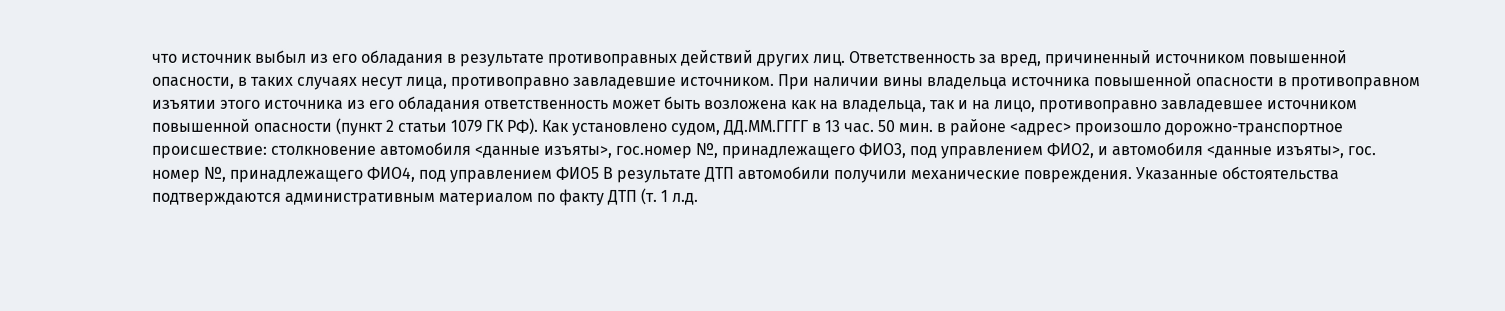что источник выбыл из его обладания в результате противоправных действий других лиц. Ответственность за вред, причиненный источником повышенной опасности, в таких случаях несут лица, противоправно завладевшие источником. При наличии вины владельца источника повышенной опасности в противоправном изъятии этого источника из его обладания ответственность может быть возложена как на владельца, так и на лицо, противоправно завладевшее источником повышенной опасности (пункт 2 статьи 1079 ГК РФ). Как установлено судом, ДД.ММ.ГГГГ в 13 час. 50 мин. в районе <адрес> произошло дорожно-транспортное происшествие: столкновение автомобиля <данные изъяты>, гос.номер №, принадлежащего ФИО3, под управлением ФИО2, и автомобиля <данные изъяты>, гос. номер №, принадлежащего ФИО4, под управлением ФИО5 В результате ДТП автомобили получили механические повреждения. Указанные обстоятельства подтверждаются административным материалом по факту ДТП (т. 1 л.д.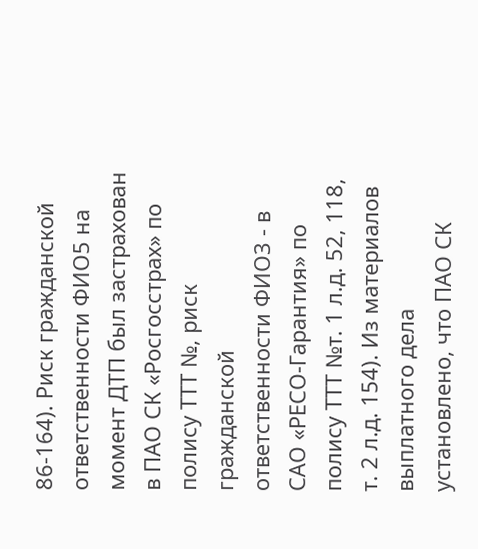86-164). Риск гражданской ответственности ФИО5 на момент ДТП был застрахован в ПАО СК «Росгосстрах» по полису ТТТ №, риск гражданской ответственности ФИО3 - в САО «РЕСО-Гарантия» по полису ТТТ №т. 1 л.д. 52, 118, т. 2 л.д. 154). Из материалов выплатного дела установлено, что ПАО СК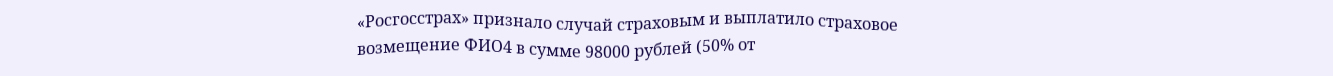«Росгосстрах» признало случай страховым и выплатило страховое возмещение ФИО4 в сумме 98000 рублей (50% от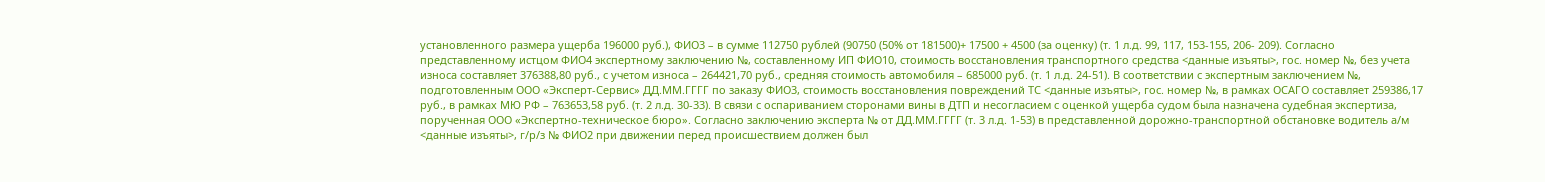установленного размера ущерба 196000 руб.), ФИО3 – в сумме 112750 рублей (90750 (50% от 181500)+ 17500 + 4500 (за оценку) (т. 1 л.д. 99, 117, 153-155, 206- 209). Согласно представленному истцом ФИО4 экспертному заключению №, составленному ИП ФИО10, стоимость восстановления транспортного средства <данные изъяты>, гос. номер №, без учета износа составляет 376388,80 руб., с учетом износа – 264421,70 руб., средняя стоимость автомобиля – 685000 руб. (т. 1 л.д. 24-51). В соответствии с экспертным заключением №, подготовленным ООО «Эксперт-Сервис» ДД.ММ.ГГГГ по заказу ФИО3, стоимость восстановления повреждений ТС <данные изъяты>, гос. номер №, в рамках ОСАГО составляет 259386,17 руб., в рамках МЮ РФ – 763653,58 руб. (т. 2 л.д. 30-33). В связи с оспариванием сторонами вины в ДТП и несогласием с оценкой ущерба судом была назначена судебная экспертиза, порученная ООО «Экспертно-техническое бюро». Согласно заключению эксперта № от ДД.ММ.ГГГГ (т. 3 л.д. 1-53) в представленной дорожно-транспортной обстановке водитель а/м <данные изъяты>, г/р/з № ФИО2 при движении перед происшествием должен был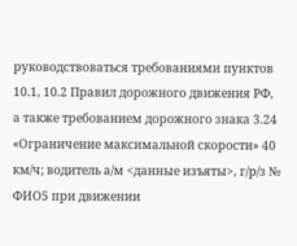руководствоваться требованиями пунктов 10.1, 10.2 Правил дорожного движения РФ, а также требованием дорожного знака 3.24 «Ограничение максимальной скорости» 40 км/ч; водитель а/м <данные изъяты>, г/р/з № ФИО5 при движении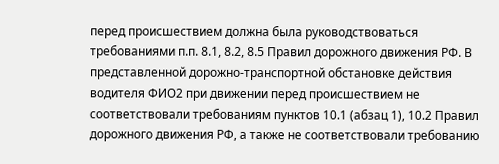перед происшествием должна была руководствоваться требованиями п.п. 8.1, 8.2, 8.5 Правил дорожного движения РФ. В представленной дорожно-транспортной обстановке действия водителя ФИО2 при движении перед происшествием не соответствовали требованиям пунктов 10.1 (абзац 1), 10.2 Правил дорожного движения РФ, а также не соответствовали требованию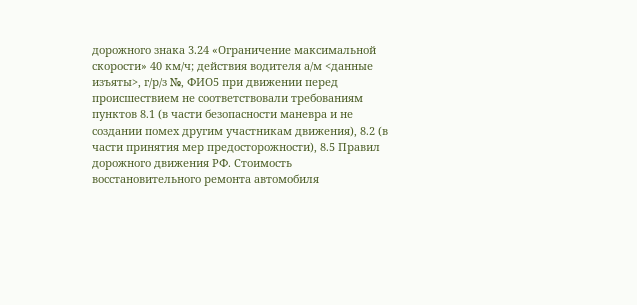дорожного знака 3.24 «Ограничение максимальной скорости» 40 км/ч; действия водителя а/м <данные изъяты>, г/р/з №, ФИО5 при движении перед происшествием не соответствовали требованиям пунктов 8.1 (в части безопасности маневра и не создании помех другим участникам движения), 8.2 (в части принятия мер предосторожности), 8.5 Правил дорожного движения РФ. Стоимость восстановительного ремонта автомобиля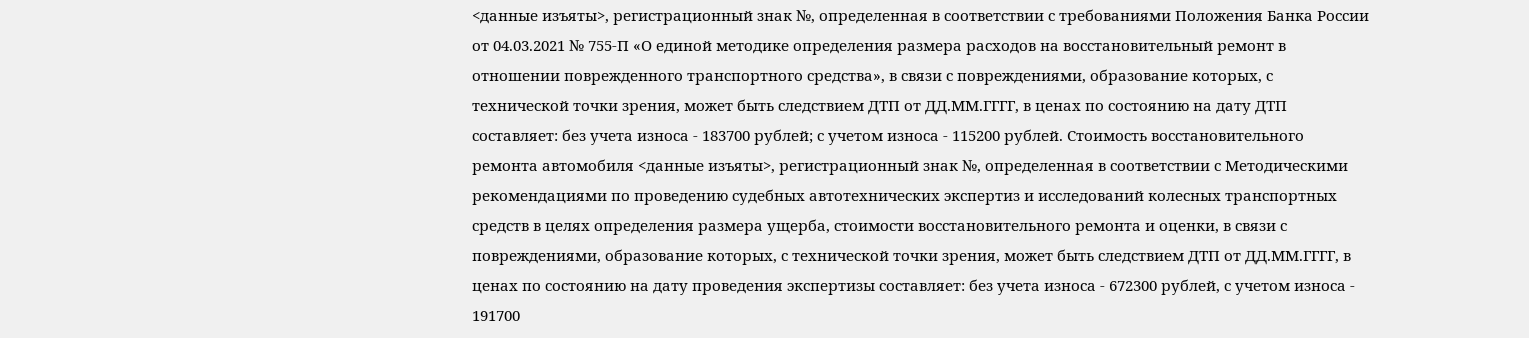<данные изъяты>, регистрационный знак №, определенная в соответствии с требованиями Положения Банка России от 04.03.2021 № 755-П «О единой методике определения размера расходов на восстановительный ремонт в отношении поврежденного транспортного средства», в связи с повреждениями, образование которых, с технической точки зрения, может быть следствием ДТП от ДД.ММ.ГГГГ, в ценах по состоянию на дату ДТП составляет: без учета износа - 183700 рублей; с учетом износа - 115200 рублей. Стоимость восстановительного ремонта автомобиля <данные изъяты>, регистрационный знак №, определенная в соответствии с Методическими рекомендациями по проведению судебных автотехнических экспертиз и исследований колесных транспортных средств в целях определения размера ущерба, стоимости восстановительного ремонта и оценки, в связи с повреждениями, образование которых, с технической точки зрения, может быть следствием ДТП от ДД.ММ.ГГГГ, в ценах по состоянию на дату проведения экспертизы составляет: без учета износа - 672300 рублей, с учетом износа - 191700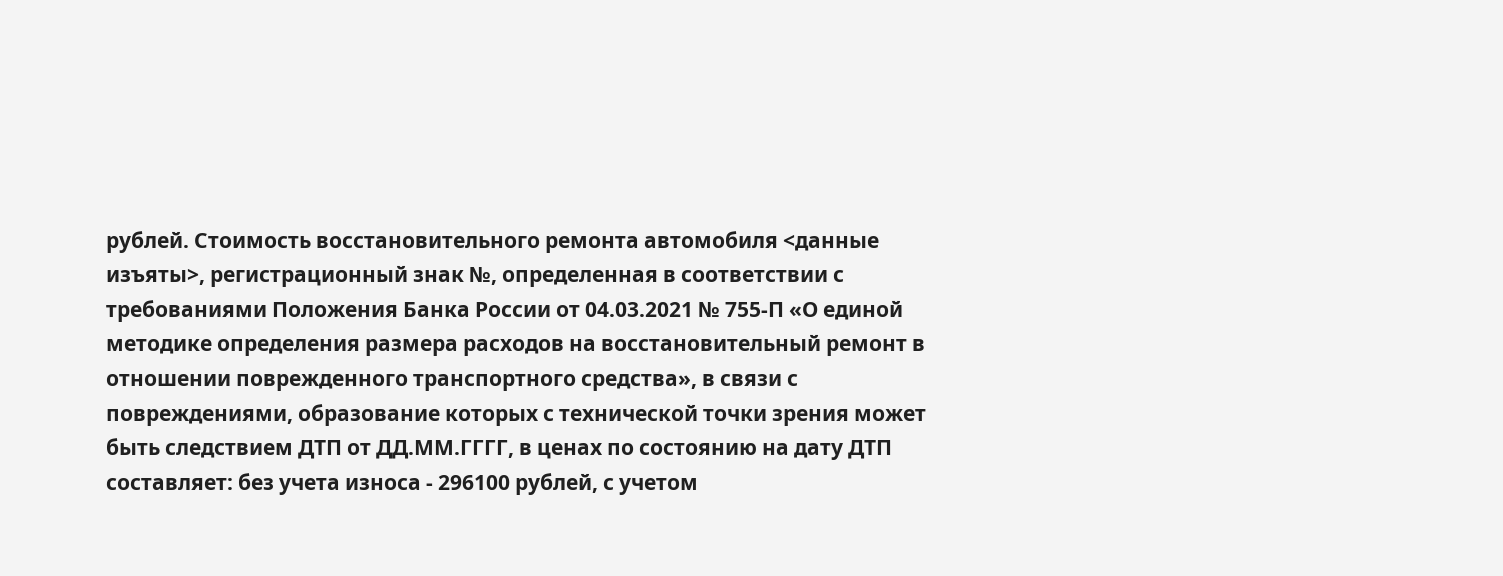рублей. Стоимость восстановительного ремонта автомобиля <данные изъяты>, регистрационный знак №, определенная в соответствии с требованиями Положения Банка России от 04.03.2021 № 755-П «О единой методике определения размера расходов на восстановительный ремонт в отношении поврежденного транспортного средства», в связи с повреждениями, образование которых с технической точки зрения может быть следствием ДТП от ДД.ММ.ГГГГ, в ценах по состоянию на дату ДТП составляет: без учета износа - 296100 рублей, с учетом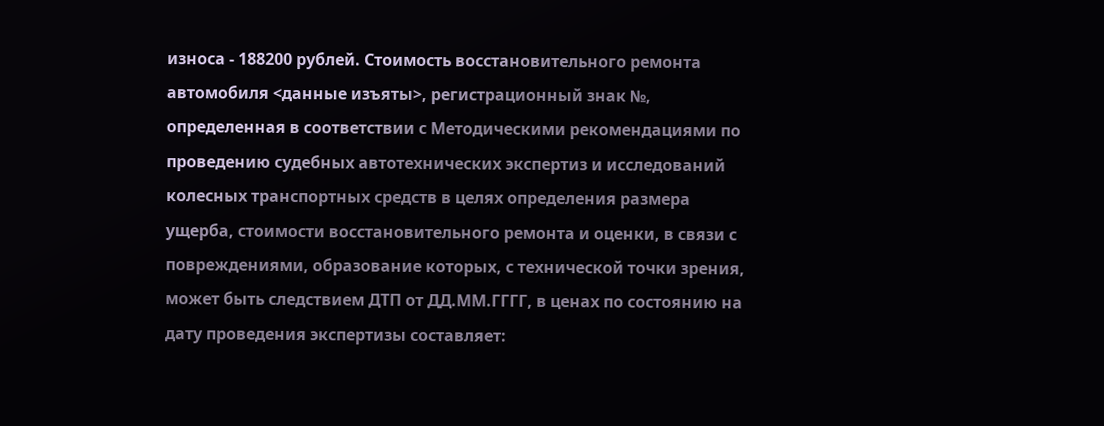износа - 188200 рублей. Стоимость восстановительного ремонта автомобиля <данные изъяты>, регистрационный знак №, определенная в соответствии с Методическими рекомендациями по проведению судебных автотехнических экспертиз и исследований колесных транспортных средств в целях определения размера ущерба, стоимости восстановительного ремонта и оценки, в связи с повреждениями, образование которых, с технической точки зрения, может быть следствием ДТП от ДД.ММ.ГГГГ, в ценах по состоянию на дату проведения экспертизы составляет: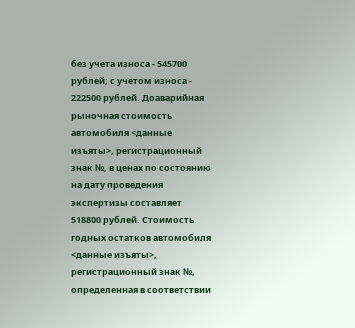без учета износа - 545700 рублей; с учетом износа - 222500 рублей. Доаварийная рыночная стоимость автомобиля <данные изъяты>, регистрационный знак №, в ценах по состоянию на дату проведения экспертизы составляет 518800 рублей. Стоимость годных остатков автомобиля <данные изъяты>, регистрационный знак №, определенная в соответствии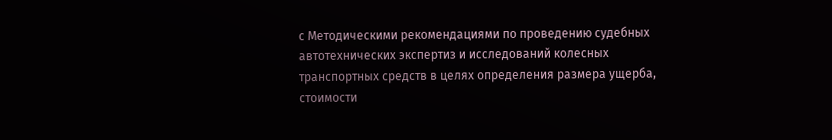с Методическими рекомендациями по проведению судебных автотехнических экспертиз и исследований колесных транспортных средств в целях определения размера ущерба, стоимости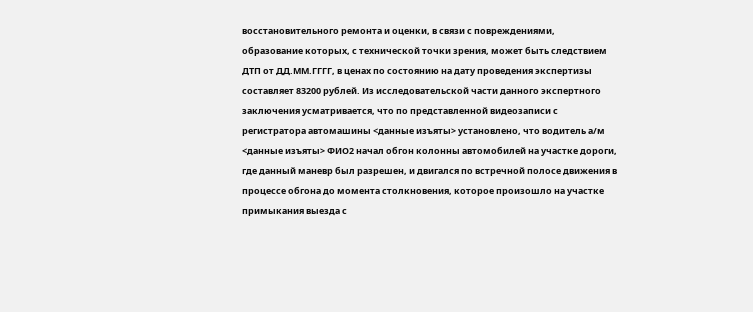восстановительного ремонта и оценки, в связи с повреждениями, образование которых, с технической точки зрения, может быть следствием ДТП от ДД.ММ.ГГГГ, в ценах по состоянию на дату проведения экспертизы составляет 83200 рублей. Из исследовательской части данного экспертного заключения усматривается, что по представленной видеозаписи с регистратора автомашины <данные изъяты> установлено, что водитель а/м <данные изъяты> ФИО2 начал обгон колонны автомобилей на участке дороги, где данный маневр был разрешен, и двигался по встречной полосе движения в процессе обгона до момента столкновения, которое произошло на участке примыкания выезда с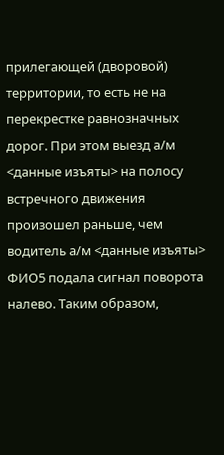прилегающей (дворовой) территории, то есть не на перекрестке равнозначных дорог. При этом выезд а/м <данные изъяты> на полосу встречного движения произошел раньше, чем водитель а/м <данные изъяты> ФИО5 подала сигнал поворота налево. Таким образом,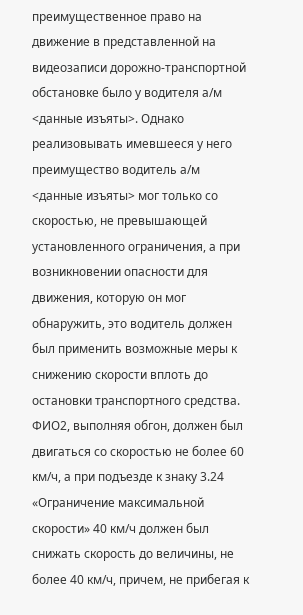преимущественное право на движение в представленной на видеозаписи дорожно-транспортной обстановке было у водителя а/м <данные изъяты>. Однако реализовывать имевшееся у него преимущество водитель а/м <данные изъяты> мог только со скоростью, не превышающей установленного ограничения, а при возникновении опасности для движения, которую он мог обнаружить, это водитель должен был применить возможные меры к снижению скорости вплоть до остановки транспортного средства. ФИО2, выполняя обгон, должен был двигаться со скоростью не более 60 км/ч, а при подъезде к знаку 3.24 «Ограничение максимальной скорости» 40 км/ч должен был снижать скорость до величины, не более 40 км/ч, причем, не прибегая к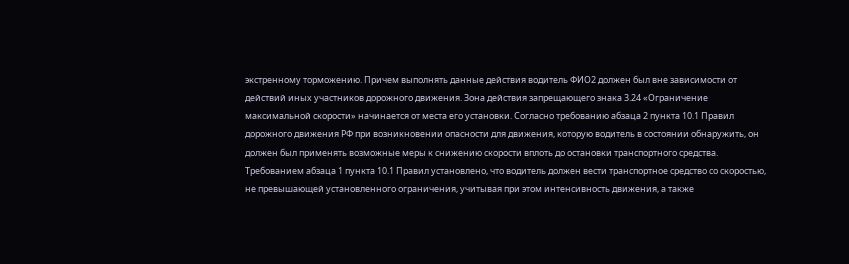экстренному торможению. Причем выполнять данные действия водитель ФИО2 должен был вне зависимости от действий иных участников дорожного движения. Зона действия запрещающего знака 3.24 «Ограничение максимальной скорости» начинается от места его установки. Согласно требованию абзаца 2 пункта 10.1 Правил дорожного движения РФ при возникновении опасности для движения, которую водитель в состоянии обнаружить, он должен был применять возможные меры к снижению скорости вплоть до остановки транспортного средства. Требованием абзаца 1 пункта 10.1 Правил установлено, что водитель должен вести транспортное средство со скоростью, не превышающей установленного ограничения, учитывая при этом интенсивность движения, а также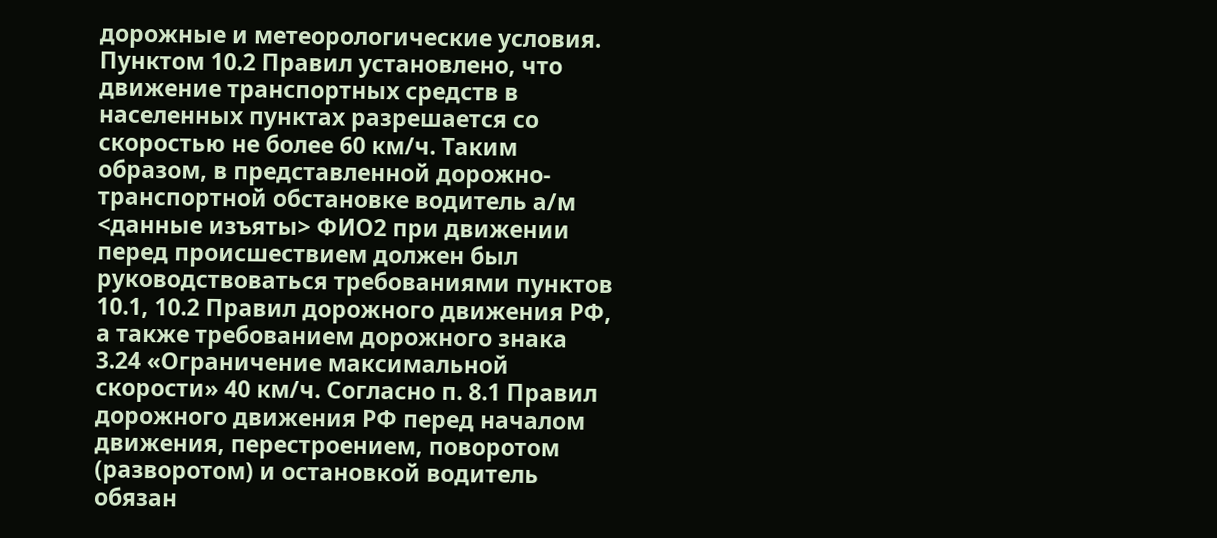дорожные и метеорологические условия. Пунктом 10.2 Правил установлено, что движение транспортных средств в населенных пунктах разрешается со скоростью не более 60 км/ч. Таким образом, в представленной дорожно-транспортной обстановке водитель а/м <данные изъяты> ФИО2 при движении перед происшествием должен был руководствоваться требованиями пунктов 10.1, 10.2 Правил дорожного движения РФ, а также требованием дорожного знака 3.24 «Ограничение максимальной скорости» 40 км/ч. Согласно п. 8.1 Правил дорожного движения РФ перед началом движения, перестроением, поворотом (разворотом) и остановкой водитель обязан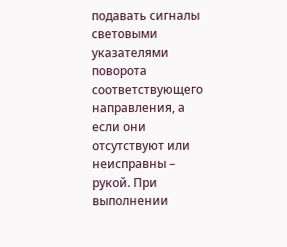подавать сигналы световыми указателями поворота соответствующего направления, а если они отсутствуют или неисправны – рукой. При выполнении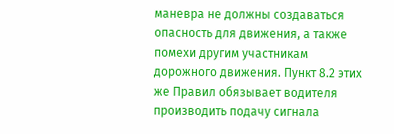маневра не должны создаваться опасность для движения, а также помехи другим участникам дорожного движения. Пункт 8.2 этих же Правил обязывает водителя производить подачу сигнала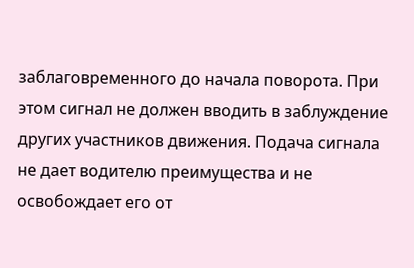заблаговременного до начала поворота. При этом сигнал не должен вводить в заблуждение других участников движения. Подача сигнала не дает водителю преимущества и не освобождает его от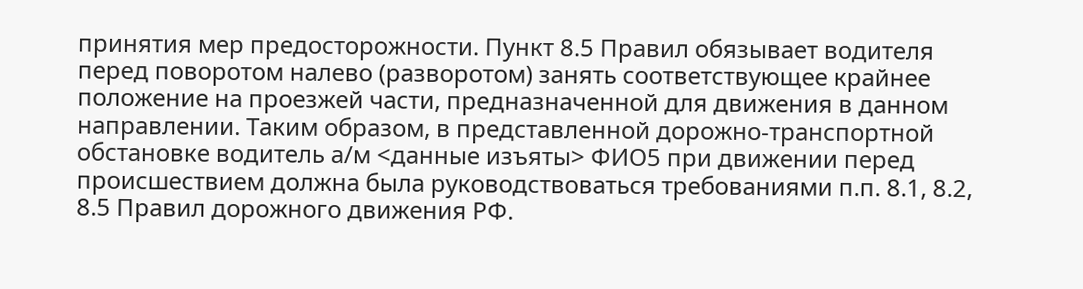принятия мер предосторожности. Пункт 8.5 Правил обязывает водителя перед поворотом налево (разворотом) занять соответствующее крайнее положение на проезжей части, предназначенной для движения в данном направлении. Таким образом, в представленной дорожно-транспортной обстановке водитель а/м <данные изъяты> ФИО5 при движении перед происшествием должна была руководствоваться требованиями п.п. 8.1, 8.2, 8.5 Правил дорожного движения РФ.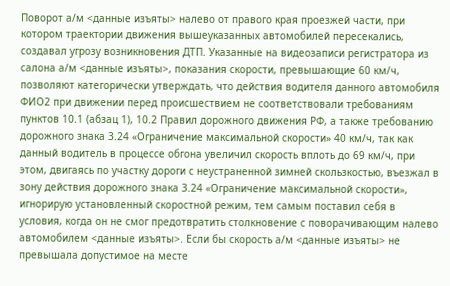Поворот а/м <данные изъяты> налево от правого края проезжей части, при котором траектории движения вышеуказанных автомобилей пересекались, создавал угрозу возникновения ДТП. Указанные на видеозаписи регистратора из салона а/м <данные изъяты>, показания скорости, превышающие 60 км/ч, позволяют категорически утверждать, что действия водителя данного автомобиля ФИО2 при движении перед происшествием не соответствовали требованиям пунктов 10.1 (абзац 1), 10.2 Правил дорожного движения РФ, а также требованию дорожного знака 3.24 «Ограничение максимальной скорости» 40 км/ч, так как данный водитель в процессе обгона увеличил скорость вплоть до 69 км/ч, при этом, двигаясь по участку дороги с неустраненной зимней скользкостью, въезжал в зону действия дорожного знака 3.24 «Ограничение максимальной скорости», игнорирую установленный скоростной режим, тем самым поставил себя в условия, когда он не смог предотвратить столкновение с поворачивающим налево автомобилем <данные изъяты>. Если бы скорость а/м <данные изъяты> не превышала допустимое на месте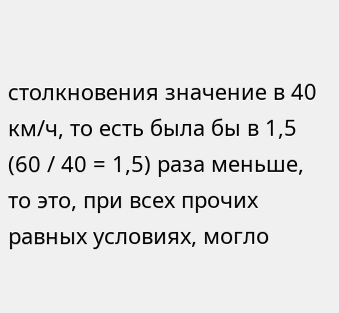столкновения значение в 40 км/ч, то есть была бы в 1,5 (60 / 40 = 1,5) раза меньше, то это, при всех прочих равных условиях, могло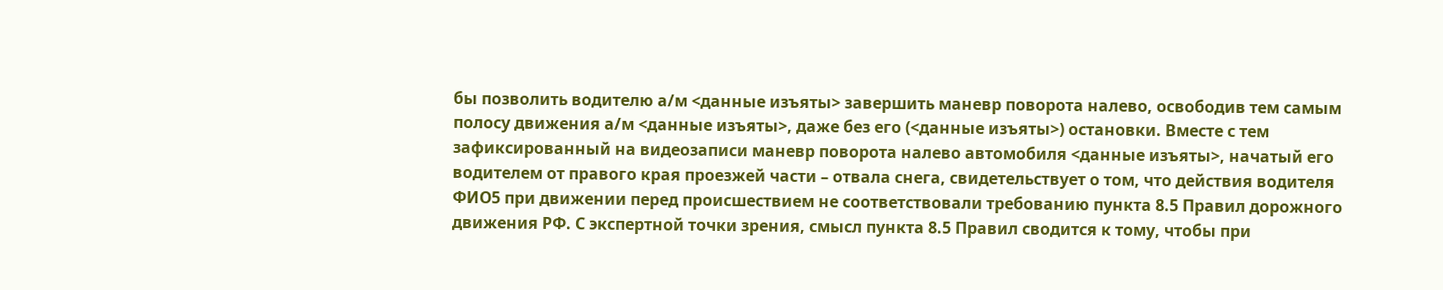бы позволить водителю а/м <данные изъяты> завершить маневр поворота налево, освободив тем самым полосу движения а/м <данные изъяты>, даже без его (<данные изъяты>) остановки. Вместе с тем зафиксированный на видеозаписи маневр поворота налево автомобиля <данные изъяты>, начатый его водителем от правого края проезжей части – отвала снега, свидетельствует о том, что действия водителя ФИО5 при движении перед происшествием не соответствовали требованию пункта 8.5 Правил дорожного движения РФ. С экспертной точки зрения, смысл пункта 8.5 Правил сводится к тому, чтобы при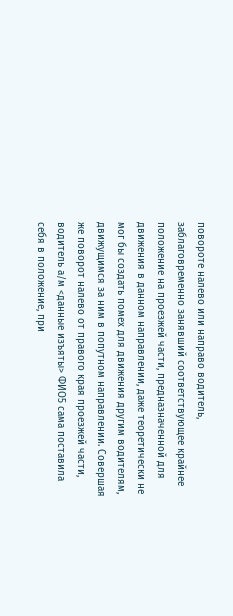повороте налево или направо водитель, заблаговременно занявший соответствующее крайнее положение на проезжей части, предназначенной для движения в данном направлении, даже теоретически не мог бы создать помех для движения другим водителям, движущимся за ним в попутном направлении. Совершая же поворот налево от правого края проезжей части, водитель а/м <данные изъяты> ФИО5 сама поставила себя в положение, при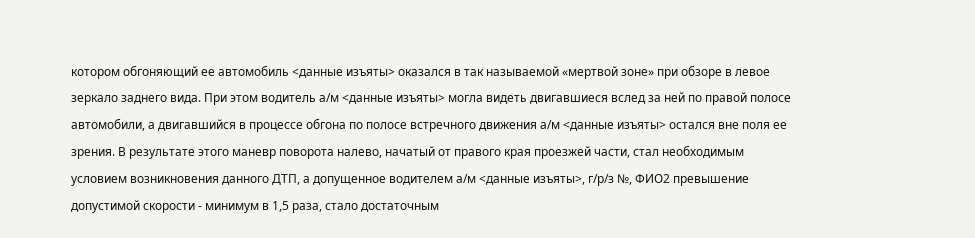котором обгоняющий ее автомобиль <данные изъяты> оказался в так называемой «мертвой зоне» при обзоре в левое зеркало заднего вида. При этом водитель а/м <данные изъяты> могла видеть двигавшиеся вслед за ней по правой полосе автомобили, а двигавшийся в процессе обгона по полосе встречного движения а/м <данные изъяты> остался вне поля ее зрения. В результате этого маневр поворота налево, начатый от правого края проезжей части, стал необходимым условием возникновения данного ДТП, а допущенное водителем а/м <данные изъяты>, г/р/з №, ФИО2 превышение допустимой скорости - минимум в 1,5 раза, стало достаточным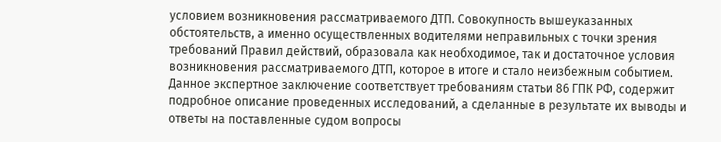условием возникновения рассматриваемого ДТП. Совокупность вышеуказанных обстоятельств, а именно осуществленных водителями неправильных с точки зрения требований Правил действий, образовала как необходимое, так и достаточное условия возникновения рассматриваемого ДТП, которое в итоге и стало неизбежным событием. Данное экспертное заключение соответствует требованиям статьи 86 ГПК РФ, содержит подробное описание проведенных исследований, а сделанные в результате их выводы и ответы на поставленные судом вопросы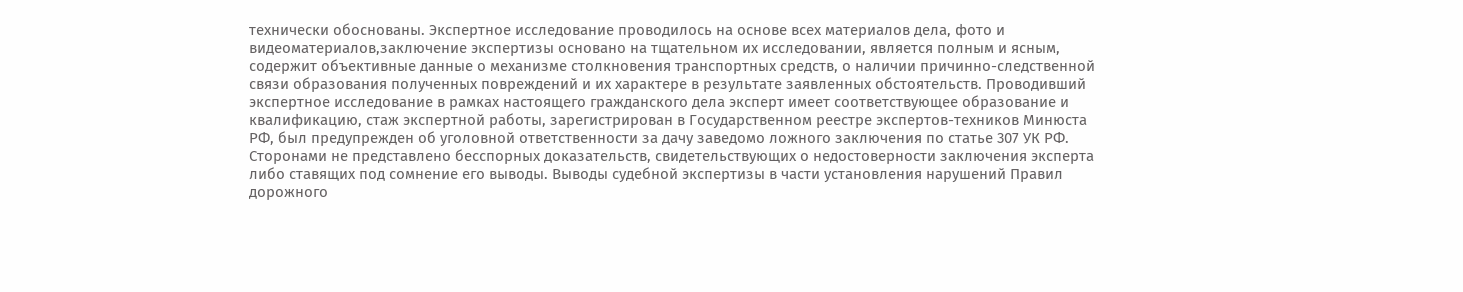технически обоснованы. Экспертное исследование проводилось на основе всех материалов дела, фото и видеоматериалов,заключение экспертизы основано на тщательном их исследовании, является полным и ясным, содержит объективные данные о механизме столкновения транспортных средств, о наличии причинно-следственной связи образования полученных повреждений и их характере в результате заявленных обстоятельств. Проводивший экспертное исследование в рамках настоящего гражданского дела эксперт имеет соответствующее образование и квалификацию, стаж экспертной работы, зарегистрирован в Государственном реестре экспертов-техников Минюста РФ, был предупрежден об уголовной ответственности за дачу заведомо ложного заключения по статье 307 УК РФ. Сторонами не представлено бесспорных доказательств, свидетельствующих о недостоверности заключения эксперта либо ставящих под сомнение его выводы. Выводы судебной экспертизы в части установления нарушений Правил дорожного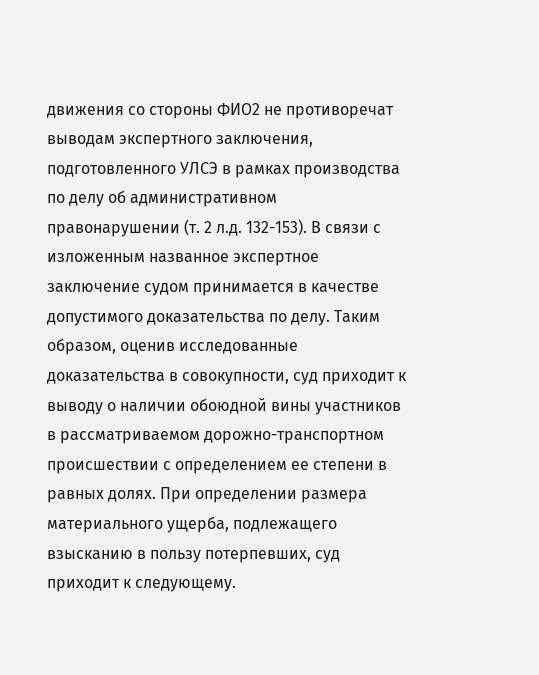движения со стороны ФИО2 не противоречат выводам экспертного заключения, подготовленного УЛСЭ в рамках производства по делу об административном правонарушении (т. 2 л.д. 132-153). В связи с изложенным названное экспертное заключение судом принимается в качестве допустимого доказательства по делу. Таким образом, оценив исследованные доказательства в совокупности, суд приходит к выводу о наличии обоюдной вины участников в рассматриваемом дорожно-транспортном происшествии с определением ее степени в равных долях. При определении размера материального ущерба, подлежащего взысканию в пользу потерпевших, суд приходит к следующему.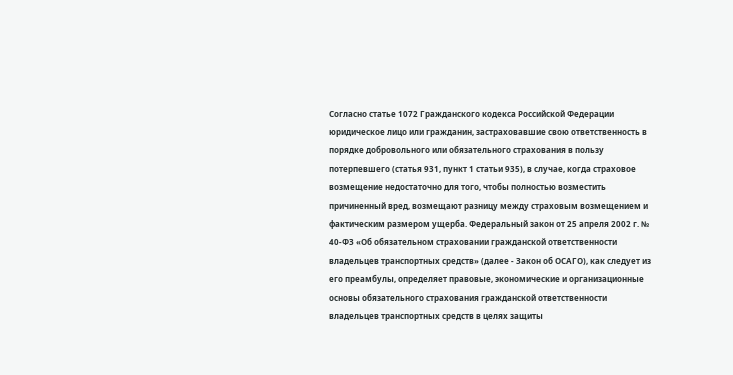Согласно статье 1072 Гражданского кодекса Российской Федерации юридическое лицо или гражданин, застраховавшие свою ответственность в порядке добровольного или обязательного страхования в пользу потерпевшего (статья 931, пункт 1 статьи 935), в случае, когда страховое возмещение недостаточно для того, чтобы полностью возместить причиненный вред, возмещают разницу между страховым возмещением и фактическим размером ущерба. Федеральный закон от 25 апреля 2002 г. № 40-ФЗ «Об обязательном страховании гражданской ответственности владельцев транспортных средств» (далее - Закон об ОСАГО), как следует из его преамбулы, определяет правовые, экономические и организационные основы обязательного страхования гражданской ответственности владельцев транспортных средств в целях защиты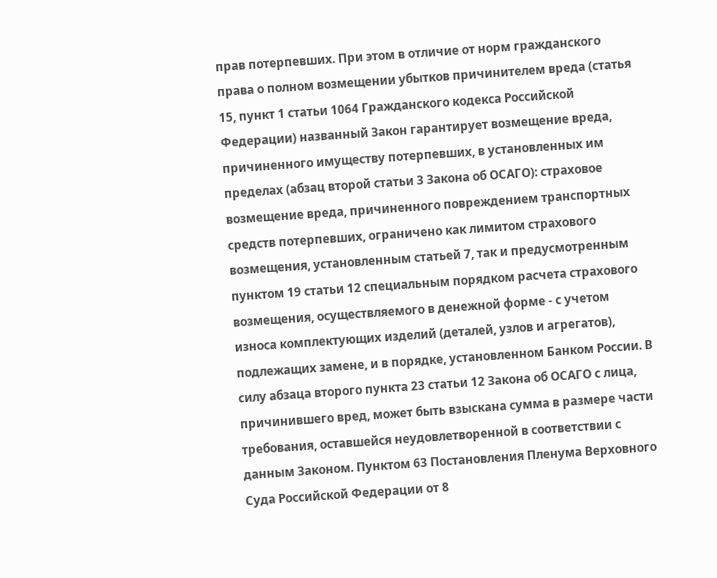прав потерпевших. При этом в отличие от норм гражданского права о полном возмещении убытков причинителем вреда (статья 15, пункт 1 статьи 1064 Гражданского кодекса Российской Федерации) названный Закон гарантирует возмещение вреда, причиненного имуществу потерпевших, в установленных им пределах (абзац второй статьи 3 Закона об ОСАГО): страховое возмещение вреда, причиненного повреждением транспортных средств потерпевших, ограничено как лимитом страхового возмещения, установленным статьей 7, так и предусмотренным пунктом 19 статьи 12 специальным порядком расчета страхового возмещения, осуществляемого в денежной форме - с учетом износа комплектующих изделий (деталей, узлов и агрегатов), подлежащих замене, и в порядке, установленном Банком России. В силу абзаца второго пункта 23 статьи 12 Закона об ОСАГО с лица, причинившего вред, может быть взыскана сумма в размере части требования, оставшейся неудовлетворенной в соответствии с данным Законом. Пунктом 63 Постановления Пленума Верховного Суда Российской Федерации от 8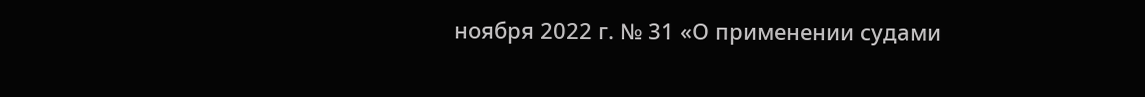ноября 2022 г. № 31 «О применении судами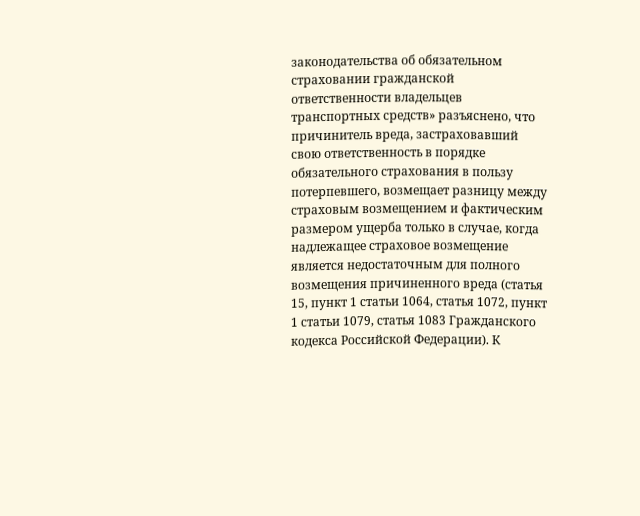законодательства об обязательном страховании гражданской ответственности владельцев транспортных средств» разъяснено, что причинитель вреда, застраховавший свою ответственность в порядке обязательного страхования в пользу потерпевшего, возмещает разницу между страховым возмещением и фактическим размером ущерба только в случае, когда надлежащее страховое возмещение является недостаточным для полного возмещения причиненного вреда (статья 15, пункт 1 статьи 1064, статья 1072, пункт 1 статьи 1079, статья 1083 Гражданского кодекса Российской Федерации). К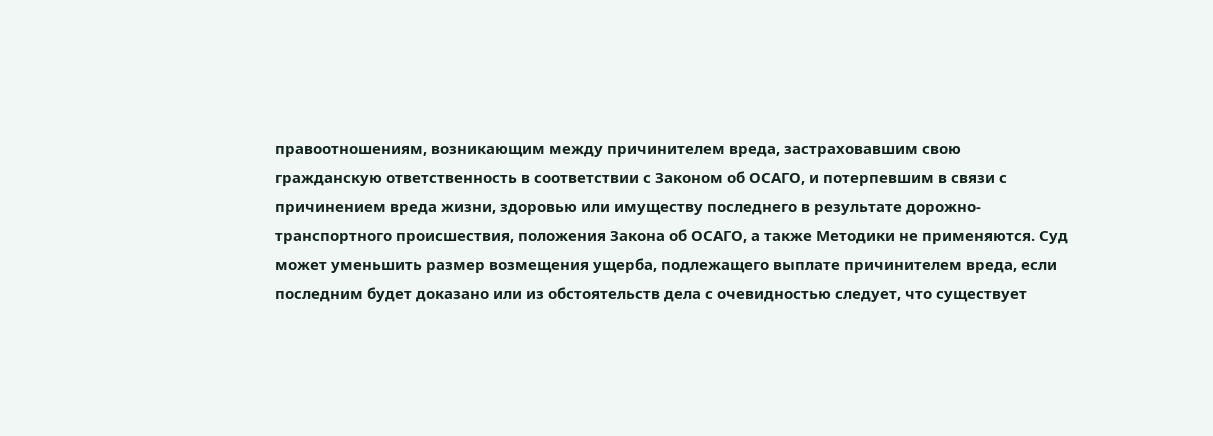правоотношениям, возникающим между причинителем вреда, застраховавшим свою гражданскую ответственность в соответствии с Законом об ОСАГО, и потерпевшим в связи с причинением вреда жизни, здоровью или имуществу последнего в результате дорожно-транспортного происшествия, положения Закона об ОСАГО, а также Методики не применяются. Суд может уменьшить размер возмещения ущерба, подлежащего выплате причинителем вреда, если последним будет доказано или из обстоятельств дела с очевидностью следует, что существует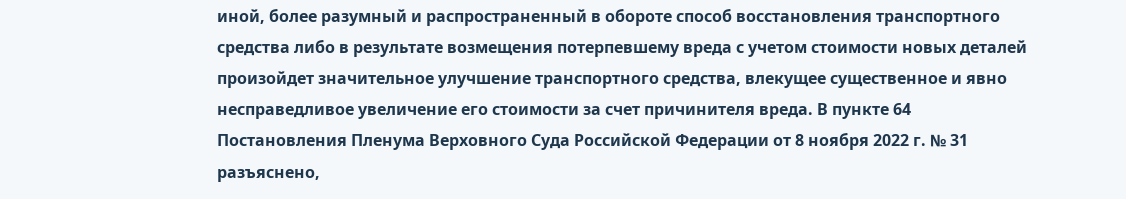иной, более разумный и распространенный в обороте способ восстановления транспортного средства либо в результате возмещения потерпевшему вреда с учетом стоимости новых деталей произойдет значительное улучшение транспортного средства, влекущее существенное и явно несправедливое увеличение его стоимости за счет причинителя вреда. В пункте 64 Постановления Пленума Верховного Суда Российской Федерации от 8 ноября 2022 г. № 31 разъяснено,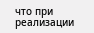что при реализации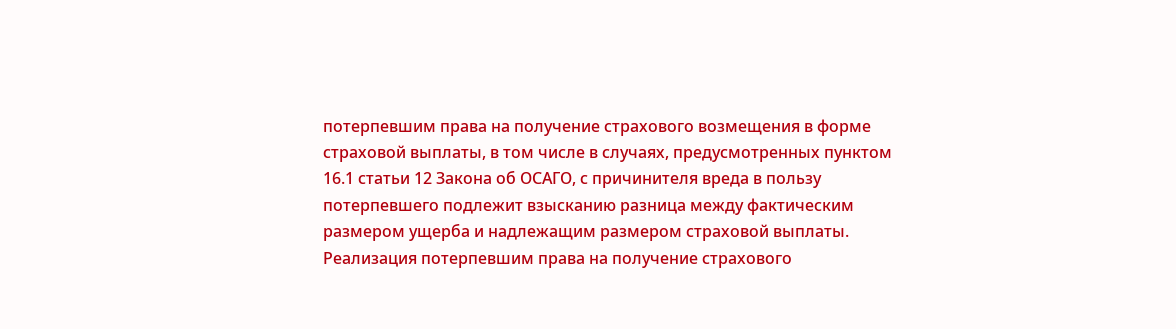потерпевшим права на получение страхового возмещения в форме страховой выплаты, в том числе в случаях, предусмотренных пунктом 16.1 статьи 12 Закона об ОСАГО, с причинителя вреда в пользу потерпевшего подлежит взысканию разница между фактическим размером ущерба и надлежащим размером страховой выплаты. Реализация потерпевшим права на получение страхового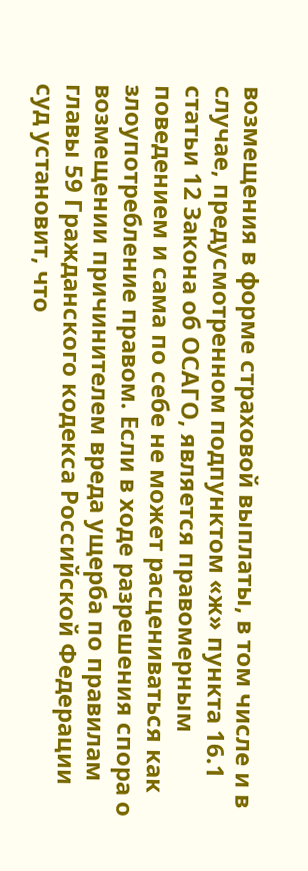возмещения в форме страховой выплаты, в том числе и в случае, предусмотренном подпунктом «ж» пункта 16.1 статьи 12 Закона об ОСАГО, является правомерным поведением и сама по себе не может расцениваться как злоупотребление правом. Если в ходе разрешения спора о возмещении причинителем вреда ущерба по правилам главы 59 Гражданского кодекса Российской Федерации суд установит, что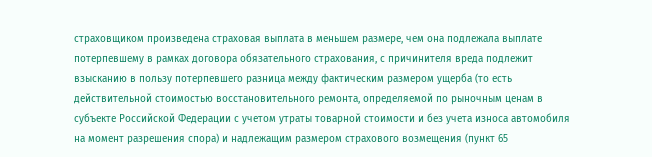страховщиком произведена страховая выплата в меньшем размере, чем она подлежала выплате потерпевшему в рамках договора обязательного страхования, с причинителя вреда подлежит взысканию в пользу потерпевшего разница между фактическим размером ущерба (то есть действительной стоимостью восстановительного ремонта, определяемой по рыночным ценам в субъекте Российской Федерации с учетом утраты товарной стоимости и без учета износа автомобиля на момент разрешения спора) и надлежащим размером страхового возмещения (пункт 65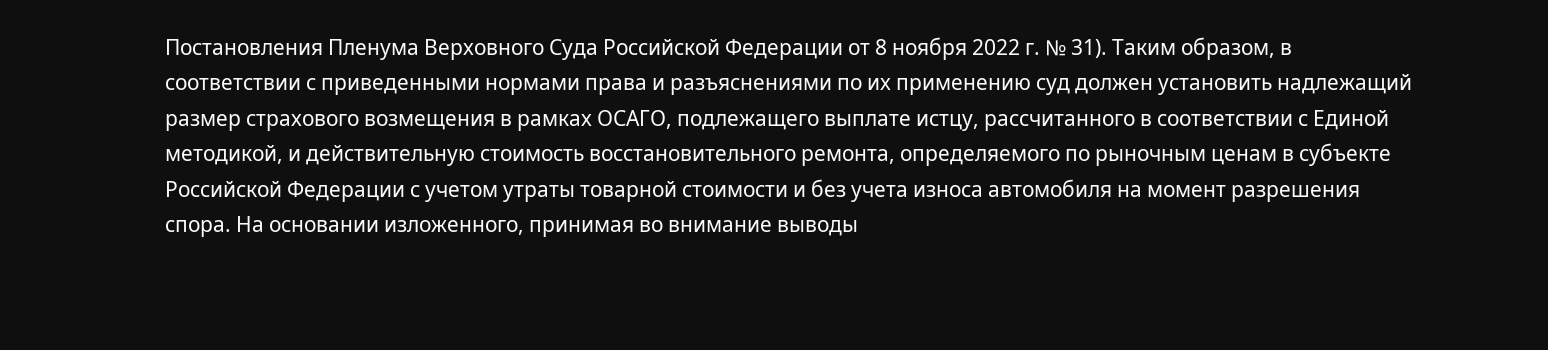Постановления Пленума Верховного Суда Российской Федерации от 8 ноября 2022 г. № 31). Таким образом, в соответствии с приведенными нормами права и разъяснениями по их применению суд должен установить надлежащий размер страхового возмещения в рамках ОСАГО, подлежащего выплате истцу, рассчитанного в соответствии с Единой методикой, и действительную стоимость восстановительного ремонта, определяемого по рыночным ценам в субъекте Российской Федерации с учетом утраты товарной стоимости и без учета износа автомобиля на момент разрешения спора. На основании изложенного, принимая во внимание выводы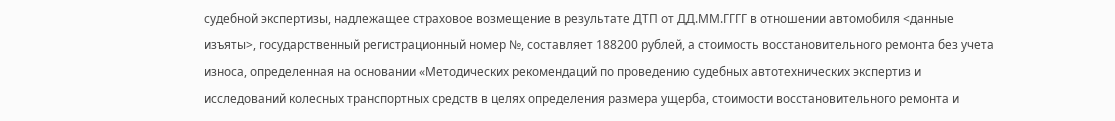судебной экспертизы, надлежащее страховое возмещение в результате ДТП от ДД.ММ.ГГГГ в отношении автомобиля <данные изъяты>, государственный регистрационный номер №, составляет 188200 рублей, а стоимость восстановительного ремонта без учета износа, определенная на основании «Методических рекомендаций по проведению судебных автотехнических экспертиз и исследований колесных транспортных средств в целях определения размера ущерба, стоимости восстановительного ремонта и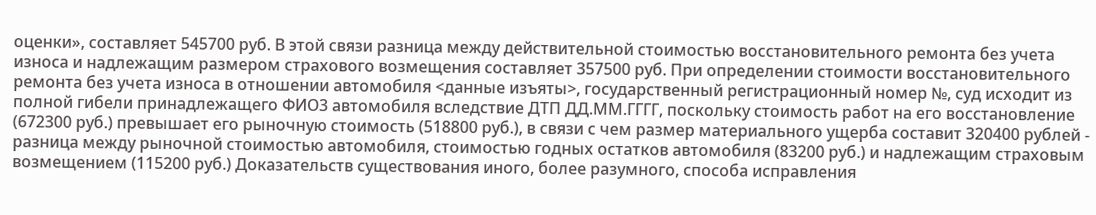оценки», составляет 545700 руб. В этой связи разница между действительной стоимостью восстановительного ремонта без учета износа и надлежащим размером страхового возмещения составляет 357500 руб. При определении стоимости восстановительного ремонта без учета износа в отношении автомобиля <данные изъяты>, государственный регистрационный номер №, суд исходит из полной гибели принадлежащего ФИО3 автомобиля вследствие ДТП ДД.ММ.ГГГГ, поскольку стоимость работ на его восстановление (672300 руб.) превышает его рыночную стоимость (518800 руб.), в связи с чем размер материального ущерба составит 320400 рублей - разница между рыночной стоимостью автомобиля, стоимостью годных остатков автомобиля (83200 руб.) и надлежащим страховым возмещением (115200 руб.) Доказательств существования иного, более разумного, способа исправления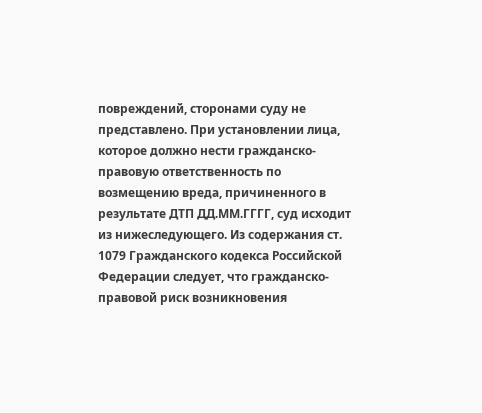повреждений, сторонами суду не представлено. При установлении лица, которое должно нести гражданско-правовую ответственность по возмещению вреда, причиненного в результате ДТП ДД.ММ.ГГГГ, суд исходит из нижеследующего. Из содержания ст. 1079 Гражданского кодекса Российской Федерации следует, что гражданско-правовой риск возникновения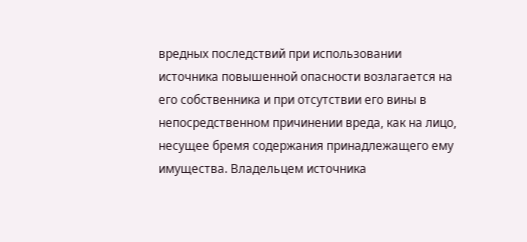вредных последствий при использовании источника повышенной опасности возлагается на его собственника и при отсутствии его вины в непосредственном причинении вреда, как на лицо, несущее бремя содержания принадлежащего ему имущества. Владельцем источника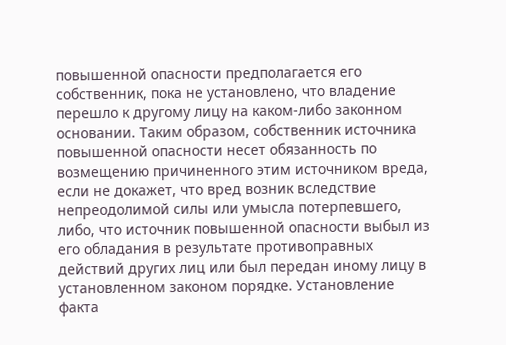повышенной опасности предполагается его собственник, пока не установлено, что владение перешло к другому лицу на каком-либо законном основании. Таким образом, собственник источника повышенной опасности несет обязанность по возмещению причиненного этим источником вреда, если не докажет, что вред возник вследствие непреодолимой силы или умысла потерпевшего, либо, что источник повышенной опасности выбыл из его обладания в результате противоправных действий других лиц или был передан иному лицу в установленном законом порядке. Установление факта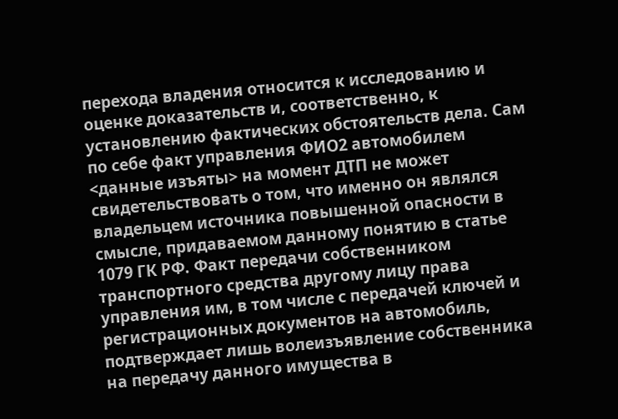перехода владения относится к исследованию и оценке доказательств и, соответственно, к установлению фактических обстоятельств дела. Сам по себе факт управления ФИО2 автомобилем <данные изъяты> на момент ДТП не может свидетельствовать о том, что именно он являлся владельцем источника повышенной опасности в смысле, придаваемом данному понятию в статье 1079 ГК РФ. Факт передачи собственником транспортного средства другому лицу права управления им, в том числе с передачей ключей и регистрационных документов на автомобиль, подтверждает лишь волеизъявление собственника на передачу данного имущества в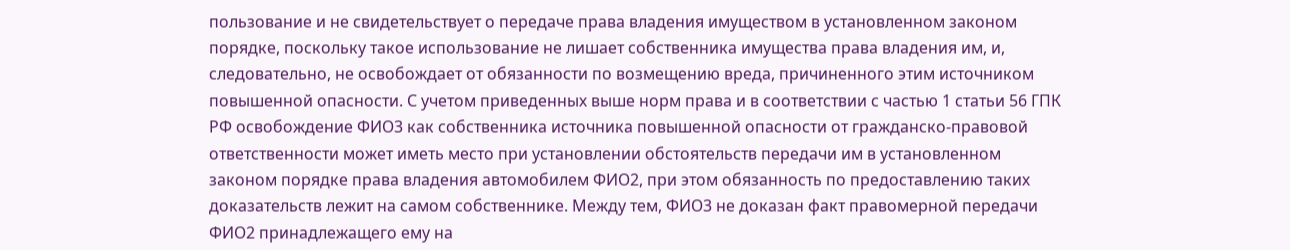пользование и не свидетельствует о передаче права владения имуществом в установленном законом порядке, поскольку такое использование не лишает собственника имущества права владения им, и, следовательно, не освобождает от обязанности по возмещению вреда, причиненного этим источником повышенной опасности. С учетом приведенных выше норм права и в соответствии с частью 1 статьи 56 ГПК РФ освобождение ФИО3 как собственника источника повышенной опасности от гражданско-правовой ответственности может иметь место при установлении обстоятельств передачи им в установленном законом порядке права владения автомобилем ФИО2, при этом обязанность по предоставлению таких доказательств лежит на самом собственнике. Между тем, ФИО3 не доказан факт правомерной передачи ФИО2 принадлежащего ему на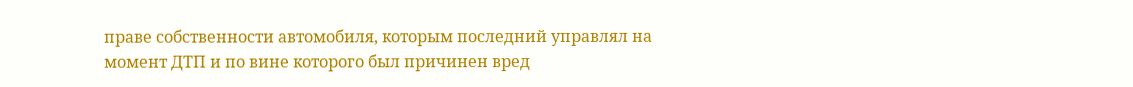праве собственности автомобиля, которым последний управлял на момент ДТП и по вине которого был причинен вред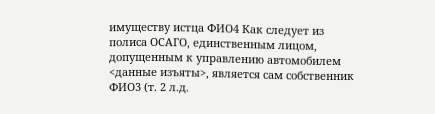имуществу истца ФИО4 Как следует из полиса ОСАГО, единственным лицом, допущенным к управлению автомобилем <данные изъяты>, является сам собственник ФИО3 (т. 2 л.д.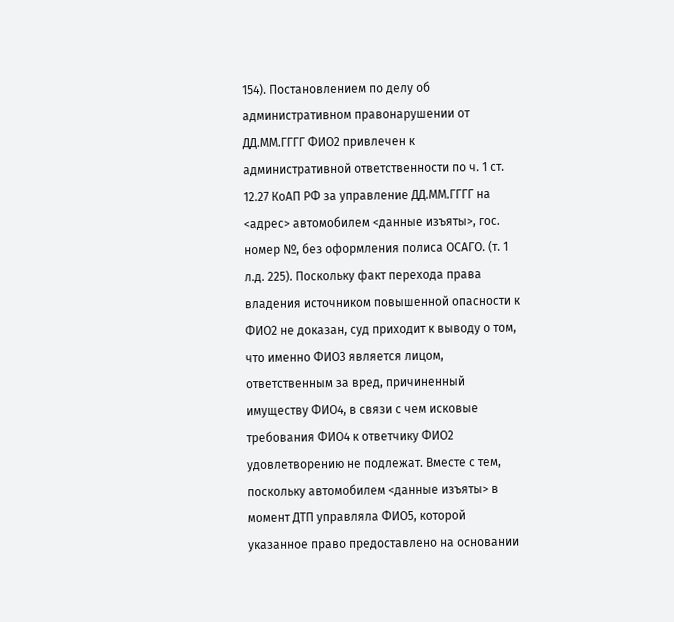154). Постановлением по делу об административном правонарушении от ДД.ММ.ГГГГ ФИО2 привлечен к административной ответственности по ч. 1 ст. 12.27 КоАП РФ за управление ДД.ММ.ГГГГ на <адрес> автомобилем <данные изъяты>, гос. номер №, без оформления полиса ОСАГО. (т. 1 л.д. 225). Поскольку факт перехода права владения источником повышенной опасности к ФИО2 не доказан, суд приходит к выводу о том, что именно ФИО3 является лицом, ответственным за вред, причиненный имуществу ФИО4, в связи с чем исковые требования ФИО4 к ответчику ФИО2 удовлетворению не подлежат. Вместе с тем, поскольку автомобилем <данные изъяты> в момент ДТП управляла ФИО5, которой указанное право предоставлено на основании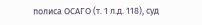полиса ОСАГО (т. 1 л.д. 118), суд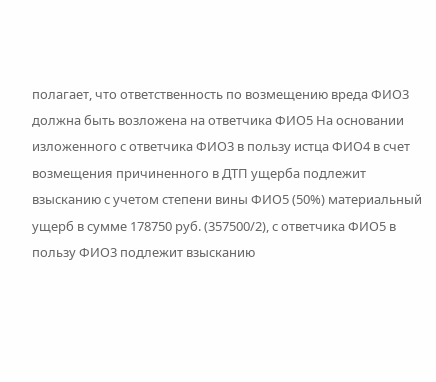полагает, что ответственность по возмещению вреда ФИО3 должна быть возложена на ответчика ФИО5 На основании изложенного с ответчика ФИО3 в пользу истца ФИО4 в счет возмещения причиненного в ДТП ущерба подлежит взысканию с учетом степени вины ФИО5 (50%) материальный ущерб в сумме 178750 руб. (357500/2), с ответчика ФИО5 в пользу ФИО3 подлежит взысканию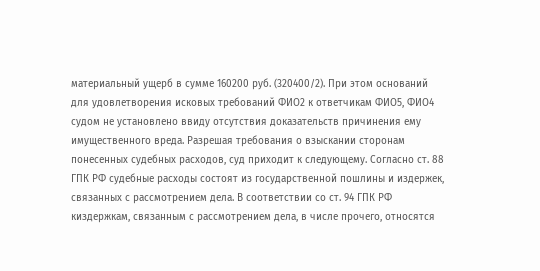материальный ущерб в сумме 160200 руб. (320400/2). При этом оснований для удовлетворения исковых требований ФИО2 к ответчикам ФИО5, ФИО4 судом не установлено ввиду отсутствия доказательств причинения ему имущественного вреда. Разрешая требования о взыскании сторонам понесенных судебных расходов, суд приходит к следующему. Согласно ст. 88 ГПК РФ судебные расходы состоят из государственной пошлины и издержек, связанных с рассмотрением дела. В соответствии со ст. 94 ГПК РФ киздержкам, связанным с рассмотрением дела, в числе прочего, относятся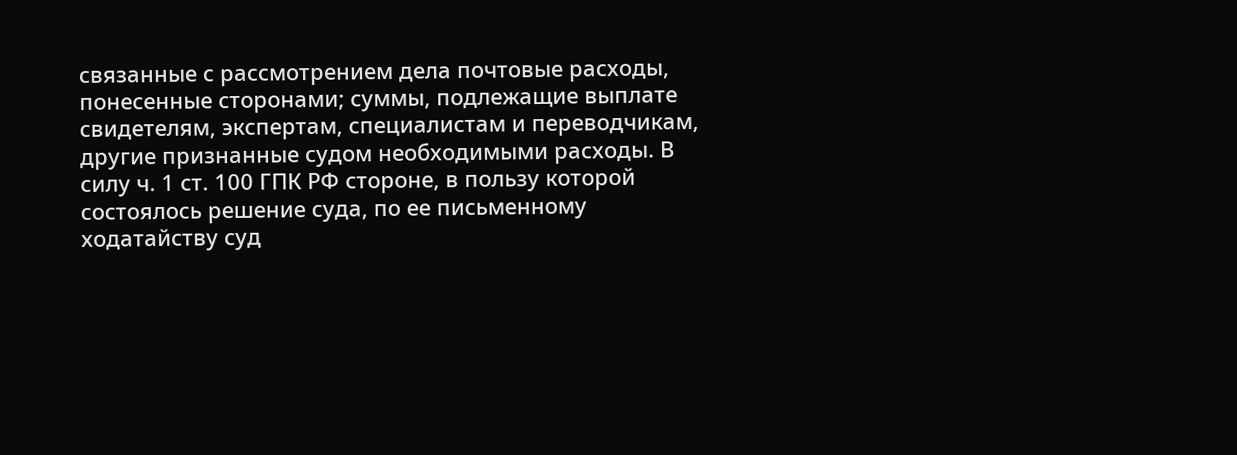связанные с рассмотрением дела почтовые расходы, понесенные сторонами; суммы, подлежащие выплате свидетелям, экспертам, специалистам и переводчикам, другие признанные судом необходимыми расходы. В силу ч. 1 ст. 100 ГПК РФ стороне, в пользу которой состоялось решение суда, по ее письменному ходатайству суд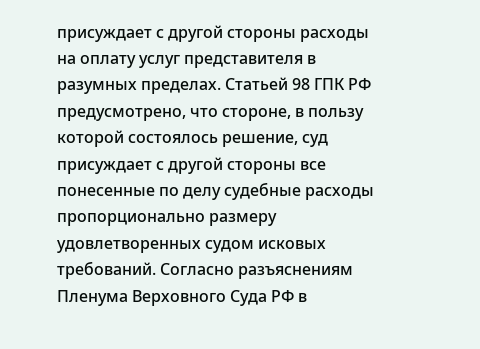присуждает с другой стороны расходы на оплату услуг представителя в разумных пределах. Статьей 98 ГПК РФ предусмотрено, что стороне, в пользу которой состоялось решение, суд присуждает с другой стороны все понесенные по делу судебные расходы пропорционально размеру удовлетворенных судом исковых требований. Согласно разъяснениям Пленума Верховного Суда РФ в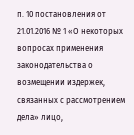п. 10 постановления от 21.01.2016 № 1 «О некоторых вопросах применения законодательства о возмещении издержек, связанных с рассмотрением дела» лицо,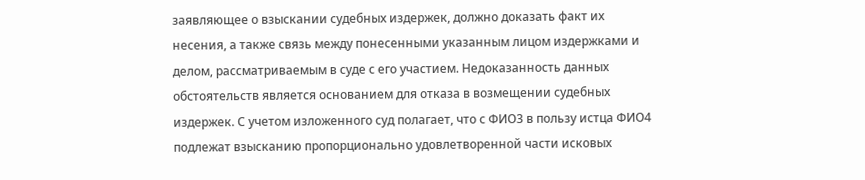заявляющее о взыскании судебных издержек, должно доказать факт их несения, а также связь между понесенными указанным лицом издержками и делом, рассматриваемым в суде с его участием. Недоказанность данных обстоятельств является основанием для отказа в возмещении судебных издержек. С учетом изложенного суд полагает, что с ФИО3 в пользу истца ФИО4 подлежат взысканию пропорционально удовлетворенной части исковых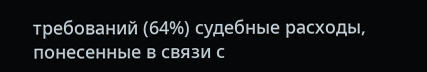требований (64%) судебные расходы, понесенные в связи с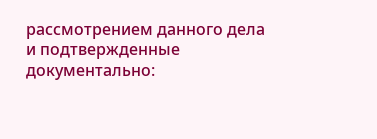рассмотрением данного дела и подтвержденные документально: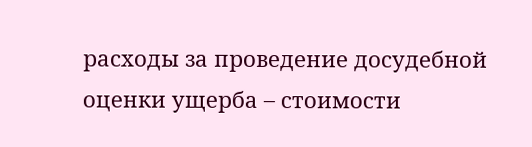расходы за проведение досудебной оценки ущерба – стоимости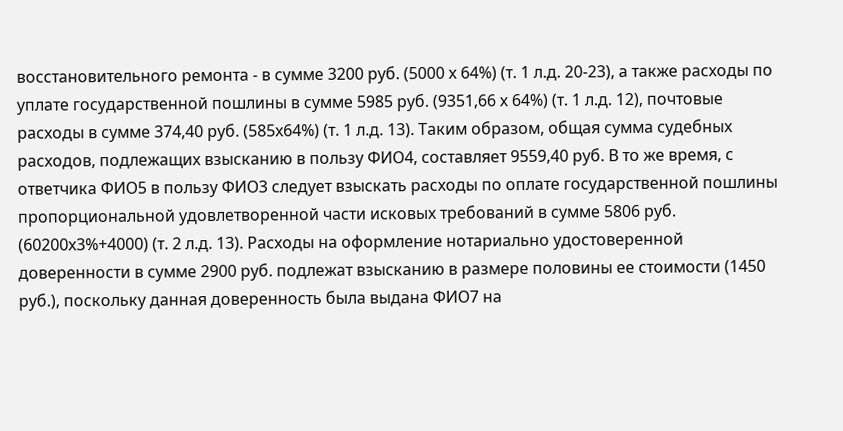восстановительного ремонта - в сумме 3200 руб. (5000 х 64%) (т. 1 л.д. 20-23), а также расходы по уплате государственной пошлины в сумме 5985 руб. (9351,66 х 64%) (т. 1 л.д. 12), почтовые расходы в сумме 374,40 руб. (585х64%) (т. 1 л.д. 13). Таким образом, общая сумма судебных расходов, подлежащих взысканию в пользу ФИО4, составляет 9559,40 руб. В то же время, с ответчика ФИО5 в пользу ФИО3 следует взыскать расходы по оплате государственной пошлины пропорциональной удовлетворенной части исковых требований в сумме 5806 руб. (60200х3%+4000) (т. 2 л.д. 13). Расходы на оформление нотариально удостоверенной доверенности в сумме 2900 руб. подлежат взысканию в размере половины ее стоимости (1450 руб.), поскольку данная доверенность была выдана ФИО7 на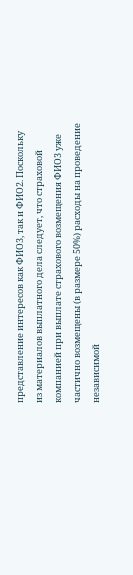представление интересов как ФИО3, так и ФИО2. Поскольку из материалов выплатного дела следует, что страховой компанией при выплате страхового возмещения ФИО3 уже частично возмещены (в размере 50%) расходы на проведение независимой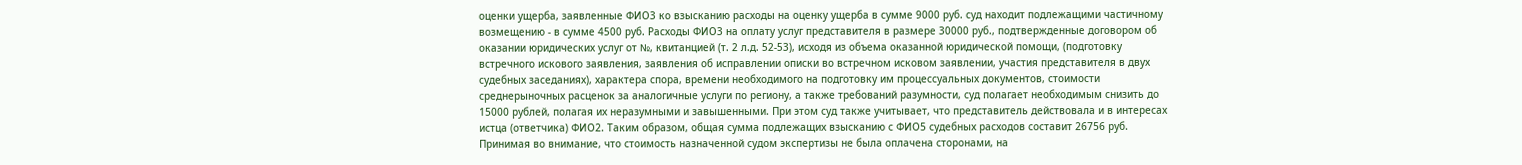оценки ущерба, заявленные ФИО3 ко взысканию расходы на оценку ущерба в сумме 9000 руб. суд находит подлежащими частичному возмещению - в сумме 4500 руб. Расходы ФИО3 на оплату услуг представителя в размере 30000 руб., подтвержденные договором об оказании юридических услуг от №, квитанцией (т. 2 л.д. 52-53), исходя из объема оказанной юридической помощи, (подготовку встречного искового заявления, заявления об исправлении описки во встречном исковом заявлении, участия представителя в двух судебных заседаниях), характера спора, времени необходимого на подготовку им процессуальных документов, стоимости среднерыночных расценок за аналогичные услуги по региону, а также требований разумности, суд полагает необходимым снизить до 15000 рублей, полагая их неразумными и завышенными. При этом суд также учитывает, что представитель действовала и в интересах истца (ответчика) ФИО2. Таким образом, общая сумма подлежащих взысканию с ФИО5 судебных расходов составит 26756 руб. Принимая во внимание, что стоимость назначенной судом экспертизы не была оплачена сторонами, на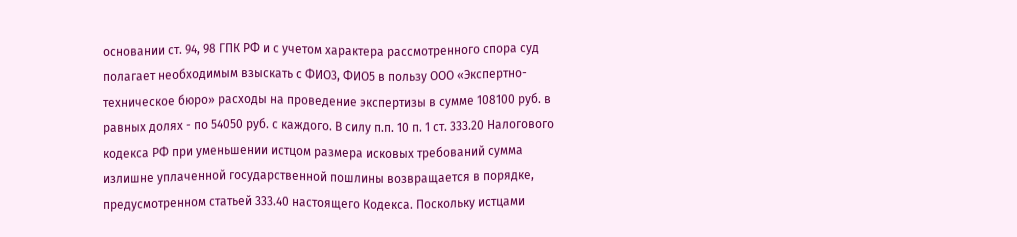основании ст. 94, 98 ГПК РФ и с учетом характера рассмотренного спора суд полагает необходимым взыскать с ФИО3, ФИО5 в пользу ООО «Экспертно-техническое бюро» расходы на проведение экспертизы в сумме 108100 руб. в равных долях - по 54050 руб. с каждого. В силу п.п. 10 п. 1 ст. 333.20 Налогового кодекса РФ при уменьшении истцом размера исковых требований сумма излишне уплаченной государственной пошлины возвращается в порядке, предусмотренном статьей 333.40 настоящего Кодекса. Поскольку истцами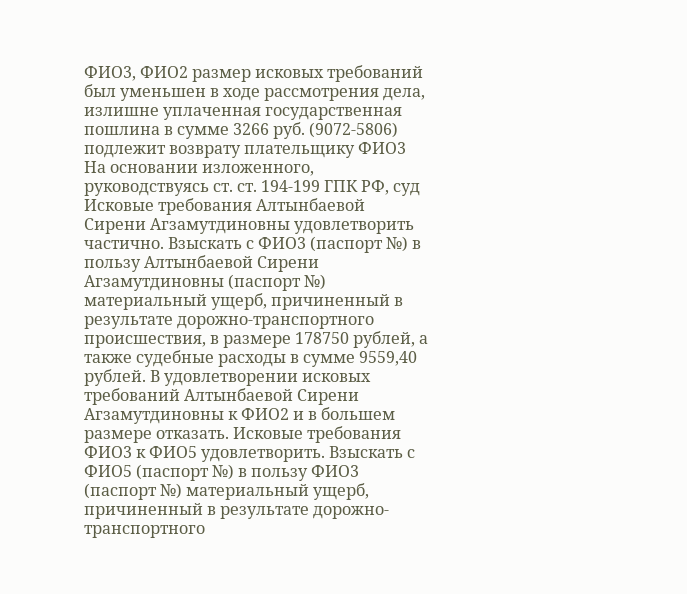ФИО3, ФИО2 размер исковых требований был уменьшен в ходе рассмотрения дела, излишне уплаченная государственная пошлина в сумме 3266 руб. (9072-5806) подлежит возврату плательщику ФИО3 На основании изложенного, руководствуясь ст. ст. 194-199 ГПК РФ, суд Исковые требования Алтынбаевой Сирени Агзамутдиновны удовлетворить частично. Взыскать с ФИО3 (паспорт №) в пользу Алтынбаевой Сирени Агзамутдиновны (паспорт №) материальный ущерб, причиненный в результате дорожно-транспортного происшествия, в размере 178750 рублей, а также судебные расходы в сумме 9559,40 рублей. В удовлетворении исковых требований Алтынбаевой Сирени Агзамутдиновны к ФИО2 и в большем размере отказать. Исковые требования ФИО3 к ФИО5 удовлетворить. Взыскать с ФИО5 (паспорт №) в пользу ФИО3 (паспорт №) материальный ущерб, причиненный в результате дорожно-транспортного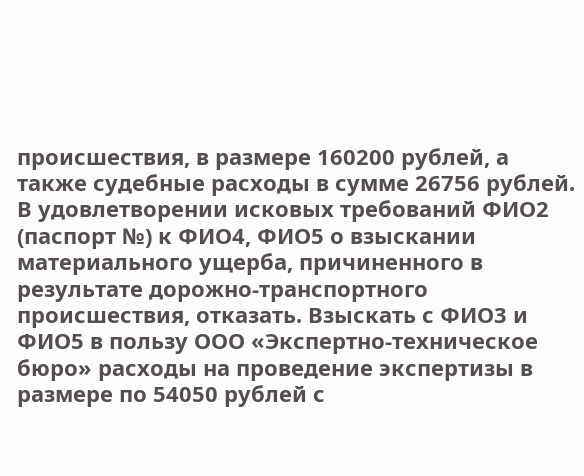происшествия, в размере 160200 рублей, а также судебные расходы в сумме 26756 рублей. В удовлетворении исковых требований ФИО2 (паспорт №) к ФИО4, ФИО5 о взыскании материального ущерба, причиненного в результате дорожно-транспортного происшествия, отказать. Взыскать с ФИО3 и ФИО5 в пользу ООО «Экспертно-техническое бюро» расходы на проведение экспертизы в размере по 54050 рублей с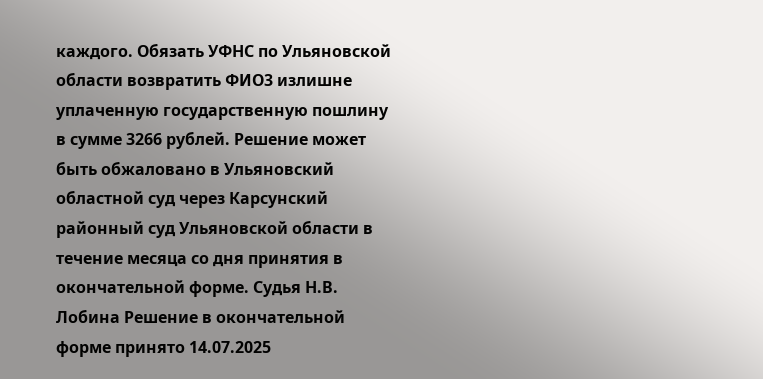каждого. Обязать УФНС по Ульяновской области возвратить ФИО3 излишне уплаченную государственную пошлину в сумме 3266 рублей. Решение может быть обжаловано в Ульяновский областной суд через Карсунский районный суд Ульяновской области в течение месяца со дня принятия в окончательной форме. Судья Н.В. Лобина Решение в окончательной форме принято 14.07.2025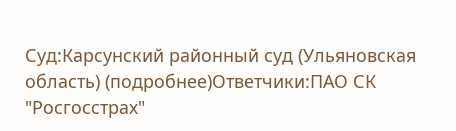Суд:Карсунский районный суд (Ульяновская область) (подробнее)Ответчики:ПАО СК "Росгосстрах"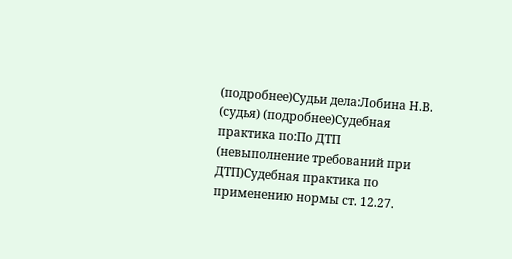(подробнее)Судьи дела:Лобина Н.В. (судья) (подробнее)Судебная практика по:По ДТП (невыполнение требований при ДТП)Судебная практика по применению нормы ст. 12.27.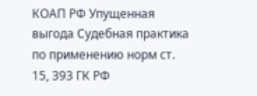КОАП РФ Упущенная выгода Судебная практика по применению норм ст. 15, 393 ГК РФ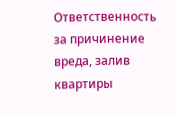Ответственность за причинение вреда, залив квартиры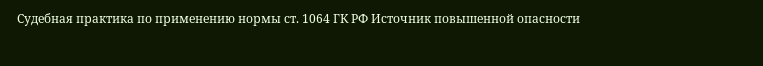Судебная практика по применению нормы ст. 1064 ГК РФ Источник повышенной опасности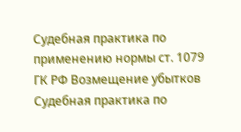Судебная практика по применению нормы ст. 1079 ГК РФ Возмещение убытков Судебная практика по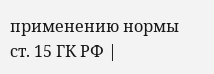применению нормы ст. 15 ГК РФ |